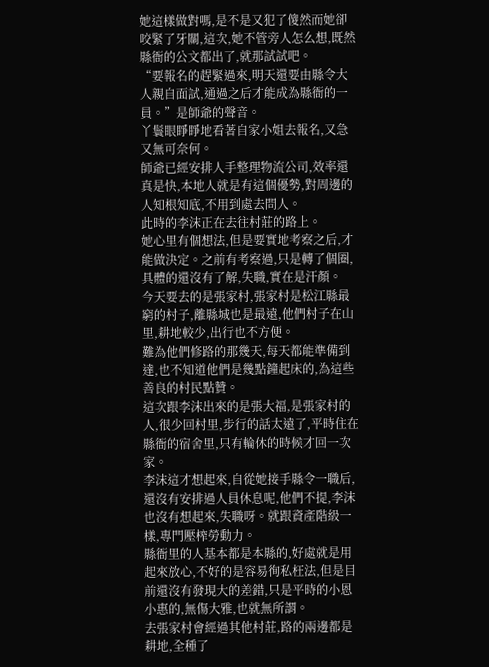她這樣做對嗎,是不是又犯了傻然而她卻咬緊了牙關,這次,她不管旁人怎么想,既然縣衙的公文都出了,就那試試吧。
“要報名的趕緊過來,明天還要由縣令大人親自面試,通過之后才能成為縣衙的一員。”是師爺的聲音。
丫鬟眼睜睜地看著自家小姐去報名,又急又無可奈何。
師爺已經安排人手整理物流公司,效率還真是快,本地人就是有這個優勢,對周邊的人知根知底,不用到處去問人。
此時的李沫正在去往村莊的路上。
她心里有個想法,但是要實地考察之后,才能做決定。之前有考察過,只是轉了個圈,具體的還沒有了解,失職,實在是汗顏。
今天要去的是張家村,張家村是松江縣最窮的村子,離縣城也是最遠,他們村子在山里,耕地較少,出行也不方便。
難為他們修路的那幾天,每天都能準備到達,也不知道他們是幾點鐘起床的,為這些善良的村民點贊。
這次跟李沫出來的是張大福,是張家村的人,很少回村里,步行的話太遠了,平時住在縣衙的宿舍里,只有輪休的時候才回一次家。
李沫這才想起來,自從她接手縣令一職后,還沒有安排過人員休息呢,他們不提,李沫也沒有想起來,失職呀。就跟資產階級一樣,專門壓榨勞動力。
縣衙里的人基本都是本縣的,好處就是用起來放心,不好的是容易徇私枉法,但是目前還沒有發現大的差錯,只是平時的小恩小惠的,無傷大雅,也就無所謂。
去張家村會經過其他村莊,路的兩邊都是耕地,全種了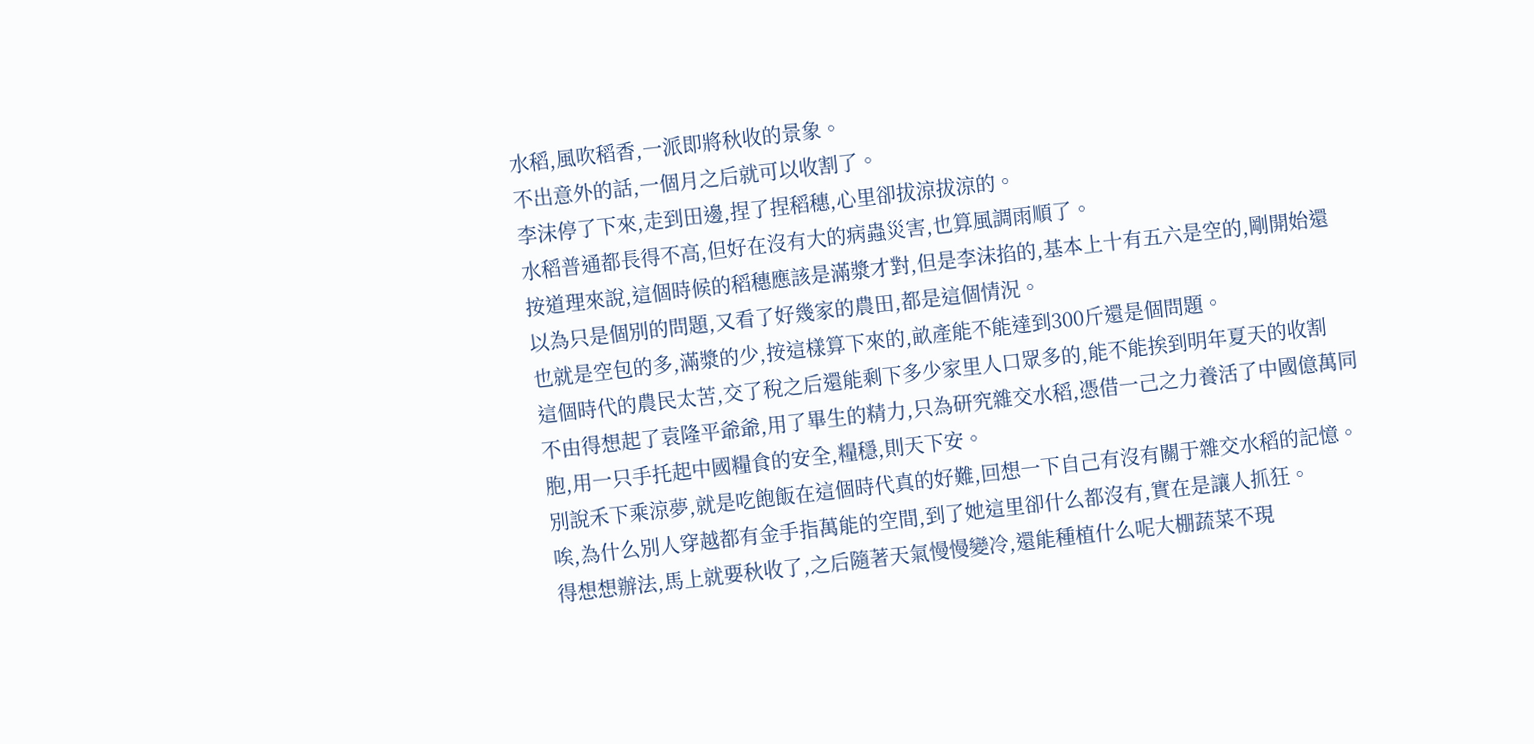水稻,風吹稻香,一派即將秋收的景象。
不出意外的話,一個月之后就可以收割了。
李沫停了下來,走到田邊,捏了捏稻穗,心里卻拔涼拔涼的。
水稻普通都長得不高,但好在沒有大的病蟲災害,也算風調雨順了。
按道理來說,這個時候的稻穗應該是滿漿才對,但是李沫掐的,基本上十有五六是空的,剛開始還以為只是個別的問題,又看了好幾家的農田,都是這個情況。
也就是空包的多,滿漿的少,按這樣算下來的,畝產能不能達到300斤還是個問題。
這個時代的農民太苦,交了稅之后還能剩下多少家里人口眾多的,能不能挨到明年夏天的收割
不由得想起了袁隆平爺爺,用了畢生的精力,只為研究雜交水稻,憑借一己之力養活了中國億萬同胞,用一只手托起中國糧食的安全,糧穩,則天下安。
別說禾下乘涼夢,就是吃飽飯在這個時代真的好難,回想一下自己有沒有關于雜交水稻的記憶。
唉,為什么別人穿越都有金手指萬能的空間,到了她這里卻什么都沒有,實在是讓人抓狂。
得想想辦法,馬上就要秋收了,之后隨著天氣慢慢變冷,還能種植什么呢大棚蔬菜不現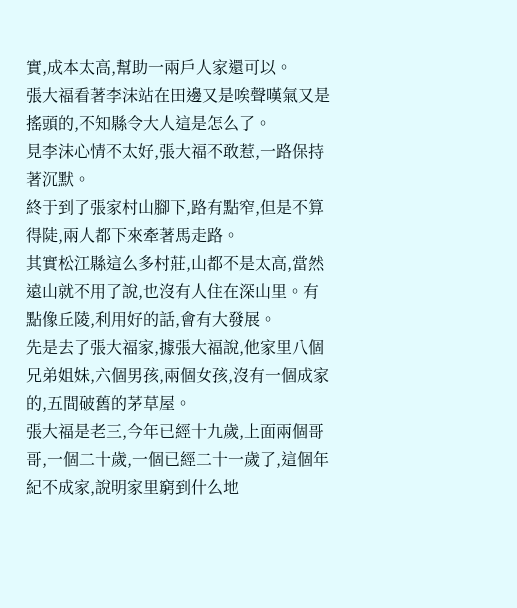實,成本太高,幫助一兩戶人家還可以。
張大福看著李沫站在田邊又是唉聲嘆氣又是搖頭的,不知縣令大人這是怎么了。
見李沫心情不太好,張大福不敢惹,一路保持著沉默。
終于到了張家村山腳下,路有點窄,但是不算得陡,兩人都下來牽著馬走路。
其實松江縣這么多村莊,山都不是太高,當然遠山就不用了說,也沒有人住在深山里。有點像丘陵,利用好的話,會有大發展。
先是去了張大福家,據張大福說,他家里八個兄弟姐妹,六個男孩,兩個女孩,沒有一個成家的,五間破舊的茅草屋。
張大福是老三,今年已經十九歲,上面兩個哥哥,一個二十歲,一個已經二十一歲了,這個年紀不成家,說明家里窮到什么地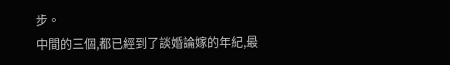步。
中間的三個,都已經到了談婚論嫁的年紀,最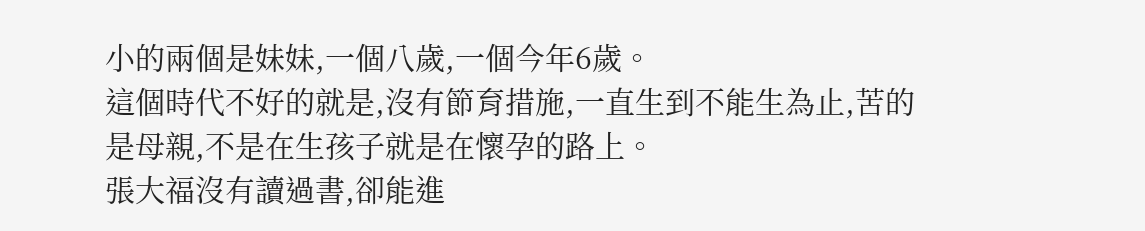小的兩個是妹妹,一個八歲,一個今年6歲。
這個時代不好的就是,沒有節育措施,一直生到不能生為止,苦的是母親,不是在生孩子就是在懷孕的路上。
張大福沒有讀過書,卻能進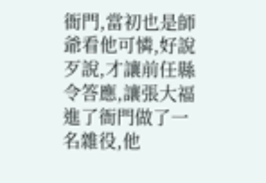衙門,當初也是師爺看他可憐,好說歹說,才讓前任縣令答應,讓張大福進了衙門做了一名雜役,他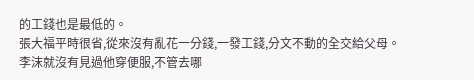的工錢也是最低的。
張大福平時很省,從來沒有亂花一分錢,一發工錢,分文不動的全交給父母。
李沫就沒有見過他穿便服,不管去哪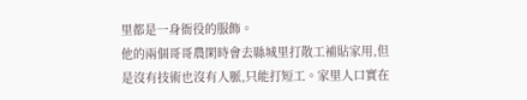里都是一身衙役的服飾。
他的兩個哥哥農閑時會去縣城里打散工補貼家用,但是沒有技術也沒有人脈,只能打短工。家里人口實在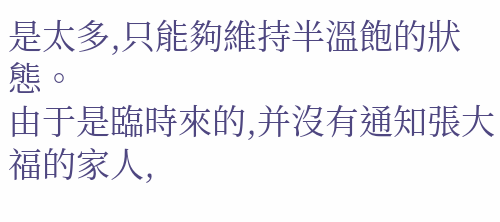是太多,只能夠維持半溫飽的狀態。
由于是臨時來的,并沒有通知張大福的家人,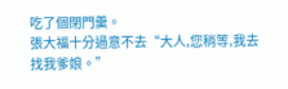吃了個閉門羹。
張大福十分過意不去“大人,您稍等,我去找我爹娘。”